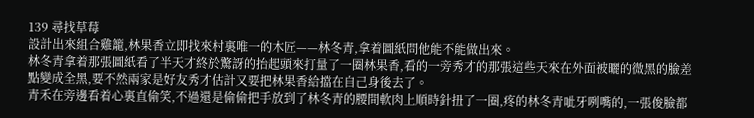139 尋找草莓
設計出來組合雞籠,林果香立即找來村裏唯一的木匠——林冬青,拿着圖紙問他能不能做出來。
林冬青拿着那張圖紙看了半天才終於驚訝的抬起頭來打量了一圈林果香,看的一旁秀才的那張這些天來在外面被曬的微黑的臉差點變成全黑,要不然兩家是好友秀才估計又要把林果香給擋在自己身後去了。
青禾在旁邊看着心裏直偷笑,不過還是偷偷把手放到了林冬青的腰間軟肉上順時針扭了一圈,疼的林冬青呲牙咧嘴的,一張俊臉都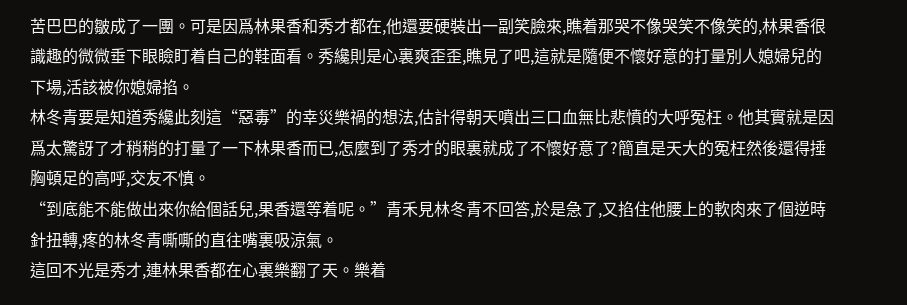苦巴巴的皺成了一團。可是因爲林果香和秀才都在,他還要硬裝出一副笑臉來,瞧着那哭不像哭笑不像笑的,林果香很識趣的微微垂下眼瞼盯着自己的鞋面看。秀纔則是心裏爽歪歪,瞧見了吧,這就是隨便不懷好意的打量別人媳婦兒的下場,活該被你媳婦掐。
林冬青要是知道秀纔此刻這“惡毒”的幸災樂禍的想法,估計得朝天噴出三口血無比悲憤的大呼冤枉。他其實就是因爲太驚訝了才稍稍的打量了一下林果香而已,怎麼到了秀才的眼裏就成了不懷好意了?簡直是天大的冤枉然後還得捶胸頓足的高呼,交友不慎。
“到底能不能做出來你給個話兒,果香還等着呢。”青禾見林冬青不回答,於是急了,又掐住他腰上的軟肉來了個逆時針扭轉,疼的林冬青嘶嘶的直往嘴裏吸涼氣。
這回不光是秀才,連林果香都在心裏樂翻了天。樂着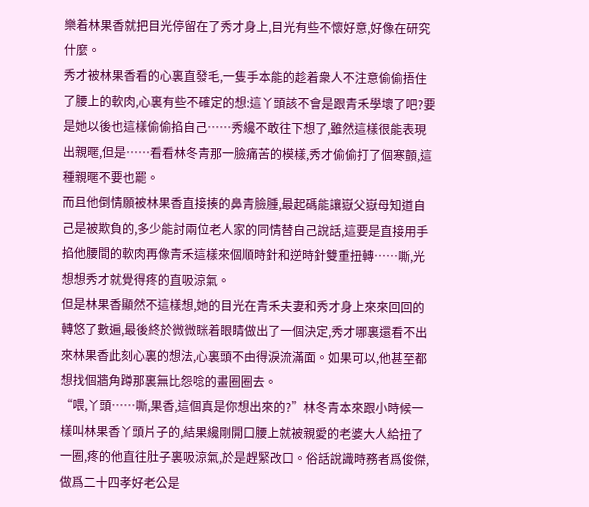樂着林果香就把目光停留在了秀才身上,目光有些不懷好意,好像在研究什麼。
秀才被林果香看的心裏直發毛,一隻手本能的趁着衆人不注意偷偷捂住了腰上的軟肉,心裏有些不確定的想:這丫頭該不會是跟青禾學壞了吧?要是她以後也這樣偷偷掐自己……秀纔不敢往下想了,雖然這樣很能表現出親暱,但是……看看林冬青那一臉痛苦的模樣,秀才偷偷打了個寒顫,這種親暱不要也罷。
而且他倒情願被林果香直接揍的鼻青臉腫,最起碼能讓嶽父嶽母知道自己是被欺負的,多少能討兩位老人家的同情替自己說話,這要是直接用手掐他腰間的軟肉再像青禾這樣來個順時針和逆時針雙重扭轉……嘶,光想想秀才就覺得疼的直吸涼氣。
但是林果香顯然不這樣想,她的目光在青禾夫妻和秀才身上來來回回的轉悠了數遍,最後終於微微眯着眼睛做出了一個決定,秀才哪裏還看不出來林果香此刻心裏的想法,心裏頭不由得淚流滿面。如果可以,他甚至都想找個牆角蹲那裏無比怨唸的畫圈圈去。
“喂,丫頭……嘶,果香,這個真是你想出來的?”林冬青本來跟小時候一樣叫林果香丫頭片子的,結果纔剛開口腰上就被親愛的老婆大人給扭了一圈,疼的他直往肚子裏吸涼氣,於是趕緊改口。俗話說識時務者爲俊傑,做爲二十四孝好老公是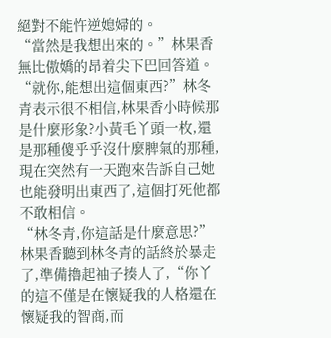絕對不能忤逆媳婦的。
“當然是我想出來的。”林果香無比傲嬌的昂着尖下巴回答道。
“就你,能想出這個東西?”林冬青表示很不相信,林果香小時候那是什麼形象?小黃毛丫頭一枚,還是那種傻乎乎沒什麼脾氣的那種,現在突然有一天跑來告訴自己她也能發明出東西了,這個打死他都不敢相信。
“林冬青,你這話是什麼意思?”林果香聽到林冬青的話終於暴走了,準備擼起袖子揍人了,“你丫的這不僅是在懷疑我的人格還在懷疑我的智商,而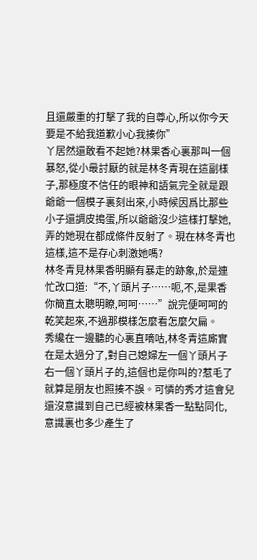且還嚴重的打擊了我的自尊心,所以你今天要是不給我道歉小心我揍你”
丫居然還敢看不起她?林果香心裏那叫一個暴怒,從小最討厭的就是林冬青現在這副樣子,那極度不信任的眼神和語氣完全就是跟爺爺一個模子裏刻出來,小時候因爲比那些小子還調皮搗蛋,所以爺爺沒少這樣打擊她,弄的她現在都成條件反射了。現在林冬青也這樣,這不是存心刺激她嗎?
林冬青見林果香明顯有暴走的跡象,於是連忙改口道:“不,丫頭片子……呃,不,是果香你簡直太聰明瞭,呵呵……”說完便呵呵的乾笑起來,不過那模樣怎麼看怎麼欠扁。
秀纔在一邊聽的心裏直嘀咕,林冬青這廝實在是太過分了,對自己媳婦左一個丫頭片子右一個丫頭片子的,這個也是你叫的?惹毛了就算是朋友也照揍不誤。可憐的秀才這會兒還沒意識到自己已經被林果香一點點同化,意識裏也多少產生了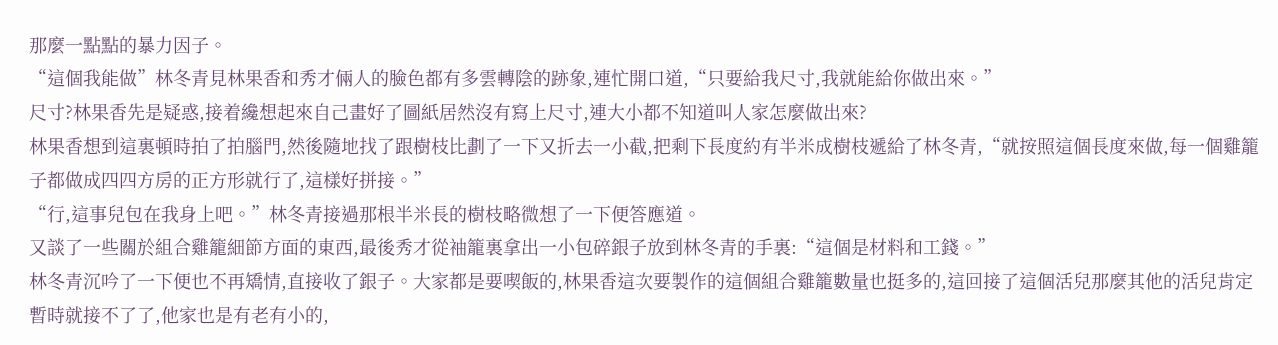那麼一點點的暴力因子。
“這個我能做”林冬青見林果香和秀才倆人的臉色都有多雲轉陰的跡象,連忙開口道,“只要給我尺寸,我就能給你做出來。”
尺寸?林果香先是疑惑,接着纔想起來自己畫好了圖紙居然沒有寫上尺寸,連大小都不知道叫人家怎麼做出來?
林果香想到這裏頓時拍了拍腦門,然後隨地找了跟樹枝比劃了一下又折去一小截,把剩下長度約有半米成樹枝遞給了林冬青,“就按照這個長度來做,每一個雞籠子都做成四四方房的正方形就行了,這樣好拼接。”
“行,這事兒包在我身上吧。”林冬青接過那根半米長的樹枝略微想了一下便答應道。
又談了一些關於組合雞籠細節方面的東西,最後秀才從袖籠裏拿出一小包碎銀子放到林冬青的手裏:“這個是材料和工錢。”
林冬青沉吟了一下便也不再矯情,直接收了銀子。大家都是要喫飯的,林果香這次要製作的這個組合雞籠數量也挺多的,這回接了這個活兒那麼其他的活兒肯定暫時就接不了了,他家也是有老有小的,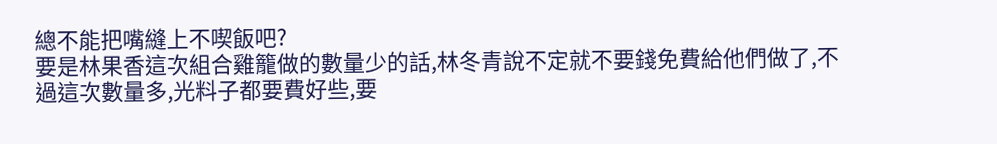總不能把嘴縫上不喫飯吧?
要是林果香這次組合雞籠做的數量少的話,林冬青說不定就不要錢免費給他們做了,不過這次數量多,光料子都要費好些,要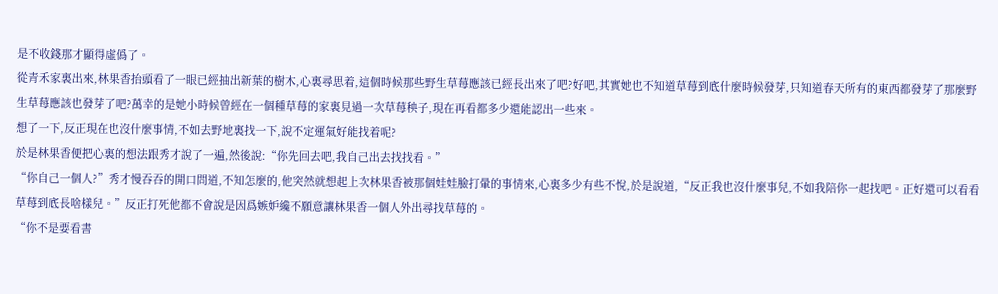是不收錢那才顯得虛僞了。
從青禾家裏出來,林果香抬頭看了一眼已經抽出新葉的樹木,心裏尋思着,這個時候那些野生草莓應該已經長出來了吧?好吧,其實她也不知道草莓到底什麼時候發芽,只知道春天所有的東西都發芽了那麼野生草莓應該也發芽了吧?萬幸的是她小時候曾經在一個種草莓的家裏見過一次草莓秧子,現在再看都多少還能認出一些來。
想了一下,反正現在也沒什麼事情,不如去野地裏找一下,說不定運氣好能找着呢?
於是林果香便把心裏的想法跟秀才說了一遍,然後說:“你先回去吧,我自己出去找找看。”
“你自己一個人?”秀才慢吞吞的開口問道,不知怎麼的,他突然就想起上次林果香被那個娃娃臉打暈的事情來,心裏多少有些不悅,於是說道,“反正我也沒什麼事兒,不如我陪你一起找吧。正好還可以看看草莓到底長啥樣兒。”反正打死他都不會說是因爲嫉妒纔不願意讓林果香一個人外出尋找草莓的。
“你不是要看書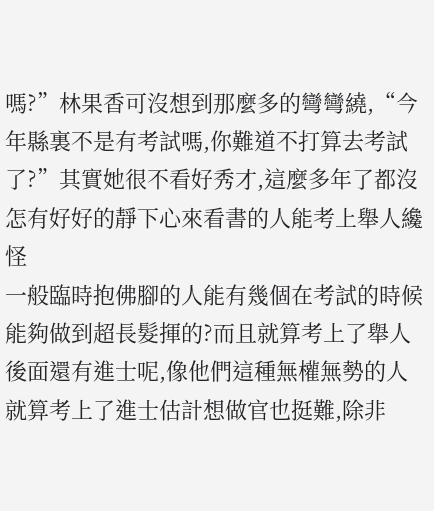嗎?”林果香可沒想到那麼多的彎彎繞,“今年縣裏不是有考試嗎,你難道不打算去考試了?”其實她很不看好秀才,這麼多年了都沒怎有好好的靜下心來看書的人能考上舉人纔怪
一般臨時抱佛腳的人能有幾個在考試的時候能夠做到超長髮揮的?而且就算考上了舉人後面還有進士呢,像他們這種無權無勢的人就算考上了進士估計想做官也挺難,除非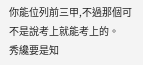你能位列前三甲,不過那個可不是說考上就能考上的。
秀纔要是知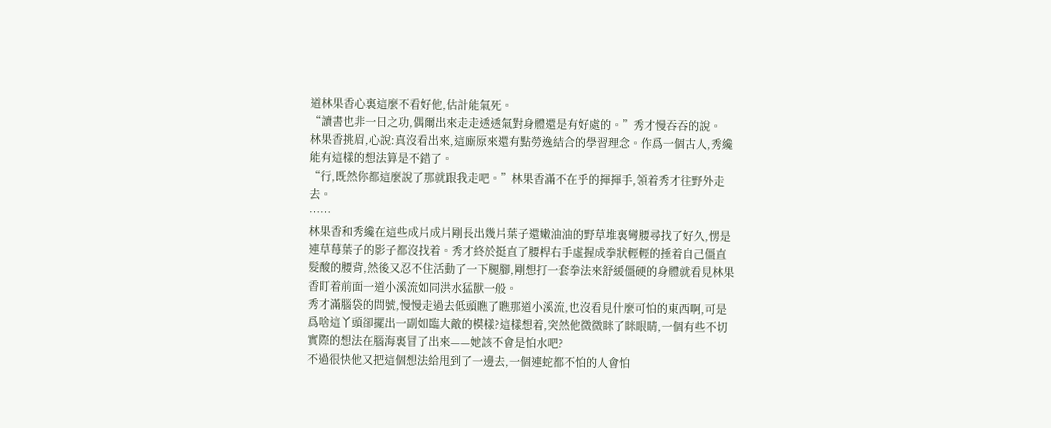道林果香心裏這麼不看好他,估計能氣死。
“讀書也非一日之功,偶爾出來走走透透氣對身體還是有好處的。”秀才慢吞吞的說。
林果香挑眉,心說:真沒看出來,這廝原來還有點勞逸結合的學習理念。作爲一個古人,秀纔能有這樣的想法算是不錯了。
“行,既然你都這麼說了那就跟我走吧。”林果香滿不在乎的揮揮手,領着秀才往野外走去。
……
林果香和秀纔在這些成片成片剛長出幾片葉子還嫩油油的野草堆裏彎腰尋找了好久,愣是連草莓葉子的影子都沒找着。秀才終於挺直了腰桿右手虛握成拳狀輕輕的捶着自己僵直髮酸的腰背,然後又忍不住活動了一下腿腳,剛想打一套拳法來舒緩僵硬的身體就看見林果香盯着前面一道小溪流如同洪水猛獸一般。
秀才滿腦袋的問號,慢慢走過去低頭瞧了瞧那道小溪流,也沒看見什麼可怕的東西啊,可是爲啥這丫頭卻擺出一副如臨大敵的模樣?這樣想着,突然他微微眯了眯眼睛,一個有些不切實際的想法在腦海裏冒了出來——她該不會是怕水吧?
不過很快他又把這個想法給甩到了一邊去,一個連蛇都不怕的人會怕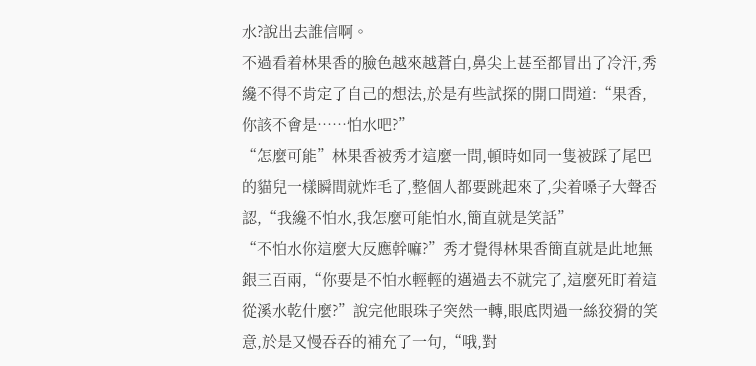水?說出去誰信啊。
不過看着林果香的臉色越來越蒼白,鼻尖上甚至都冒出了冷汗,秀纔不得不肯定了自己的想法,於是有些試探的開口問道:“果香,你該不會是……怕水吧?”
“怎麼可能”林果香被秀才這麼一問,頓時如同一隻被踩了尾巴的貓兒一樣瞬間就炸毛了,整個人都要跳起來了,尖着嗓子大聲否認,“我纔不怕水,我怎麼可能怕水,簡直就是笑話”
“不怕水你這麼大反應幹嘛?”秀才覺得林果香簡直就是此地無銀三百兩,“你要是不怕水輕輕的邁過去不就完了,這麼死盯着這從溪水乾什麼?”說完他眼珠子突然一轉,眼底閃過一絲狡猾的笑意,於是又慢吞吞的補充了一句,“哦,對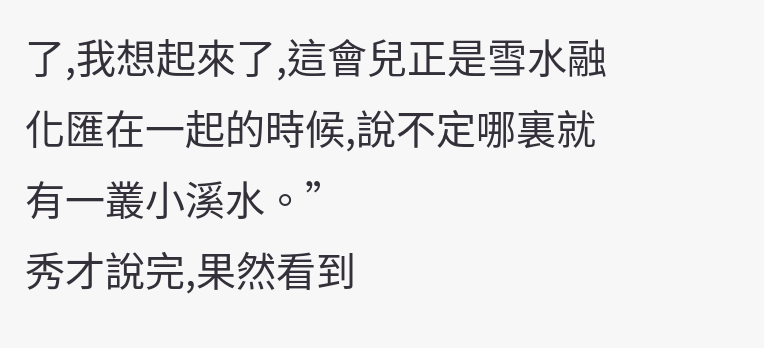了,我想起來了,這會兒正是雪水融化匯在一起的時候,說不定哪裏就有一叢小溪水。”
秀才說完,果然看到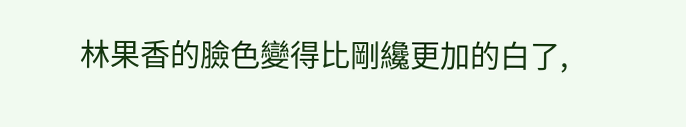林果香的臉色變得比剛纔更加的白了,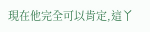現在他完全可以肯定,這丫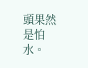頭果然是怕水。